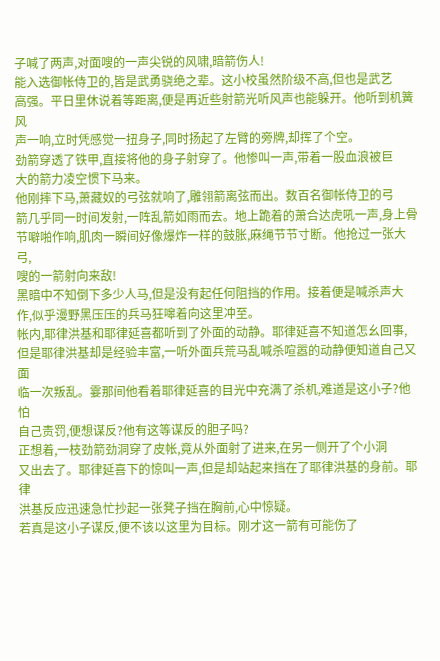子喊了两声,对面嗖的一声尖锐的风啸,暗箭伤人!
能入选御帐侍卫的,皆是武勇骁绝之辈。这小校虽然阶级不高,但也是武艺
高强。平日里休说着等距离,便是再近些射箭光听风声也能躲开。他听到机簧风
声一响,立时凭感觉一扭身子,同时扬起了左臂的旁牌,却挥了个空。
劲箭穿透了铁甲,直接将他的身子射穿了。他惨叫一声,带着一股血浪被巨
大的箭力凌空惯下马来。
他刚摔下马,萧藏奴的弓弦就响了,雕翎箭离弦而出。数百名御帐侍卫的弓
箭几乎同一时间发射,一阵乱箭如雨而去。地上跪着的萧合达虎吼一声,身上骨
节噼啪作响,肌肉一瞬间好像爆炸一样的鼓胀,麻绳节节寸断。他抢过一张大弓,
嗖的一箭射向来敌!
黑暗中不知倒下多少人马,但是没有起任何阻挡的作用。接着便是喊杀声大
作,似乎漫野黑压压的兵马狂嗥着向这里冲至。
帐内,耶律洪基和耶律延喜都听到了外面的动静。耶律延喜不知道怎幺回事,
但是耶律洪基却是经验丰富,一听外面兵荒马乱喊杀喧嚣的动静便知道自己又面
临一次叛乱。霎那间他看着耶律延喜的目光中充满了杀机,难道是这小子?他怕
自己责罚,便想谋反?他有这等谋反的胆子吗?
正想着,一枝劲箭劲洞穿了皮帐,竟从外面射了进来,在另一侧开了个小洞
又出去了。耶律延喜下的惊叫一声,但是却站起来挡在了耶律洪基的身前。耶律
洪基反应迅速急忙抄起一张凳子挡在胸前,心中惊疑。
若真是这小子谋反,便不该以这里为目标。刚才这一箭有可能伤了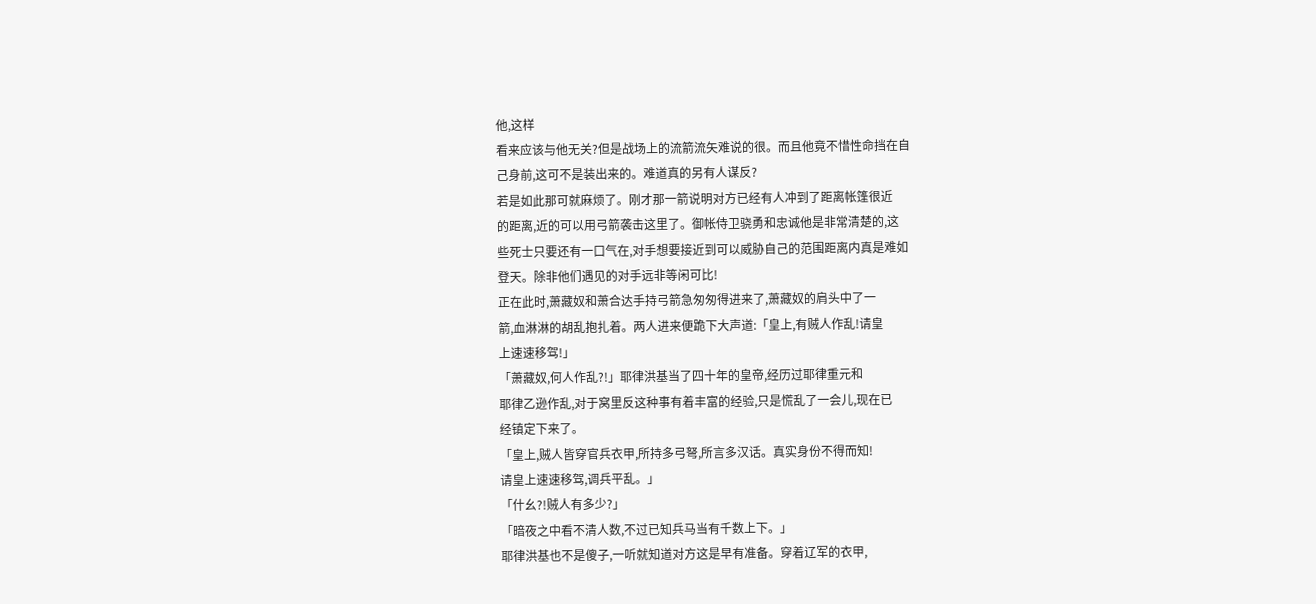他,这样
看来应该与他无关?但是战场上的流箭流矢难说的很。而且他竟不惜性命挡在自
己身前,这可不是装出来的。难道真的另有人谋反?
若是如此那可就麻烦了。刚才那一箭说明对方已经有人冲到了距离帐篷很近
的距离,近的可以用弓箭袭击这里了。御帐侍卫骁勇和忠诚他是非常清楚的,这
些死士只要还有一口气在,对手想要接近到可以威胁自己的范围距离内真是难如
登天。除非他们遇见的对手远非等闲可比!
正在此时,萧藏奴和萧合达手持弓箭急匆匆得进来了,萧藏奴的肩头中了一
箭,血淋淋的胡乱抱扎着。两人进来便跪下大声道:「皇上,有贼人作乱!请皇
上速速移驾!」
「萧藏奴,何人作乱?!」耶律洪基当了四十年的皇帝,经历过耶律重元和
耶律乙逊作乱,对于窝里反这种事有着丰富的经验,只是慌乱了一会儿,现在已
经镇定下来了。
「皇上,贼人皆穿官兵衣甲,所持多弓弩,所言多汉话。真实身份不得而知!
请皇上速速移驾,调兵平乱。」
「什幺?!贼人有多少?」
「暗夜之中看不清人数,不过已知兵马当有千数上下。」
耶律洪基也不是傻子,一听就知道对方这是早有准备。穿着辽军的衣甲,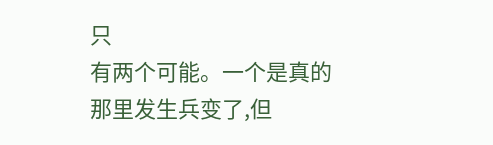只
有两个可能。一个是真的那里发生兵变了,但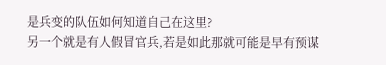是兵变的队伍如何知道自己在这里?
另一个就是有人假冒官兵,若是如此那就可能是早有预谋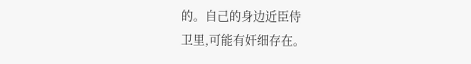的。自己的身边近臣侍
卫里,可能有奸细存在。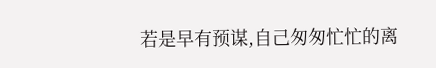若是早有预谋,自己匆匆忙忙的离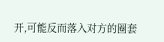开,可能反而落入对方的圈套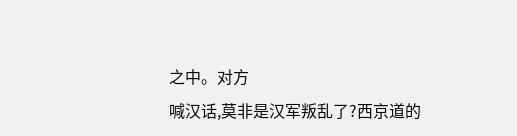之中。对方
喊汉话,莫非是汉军叛乱了?西京道的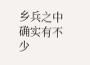乡兵之中确实有不少